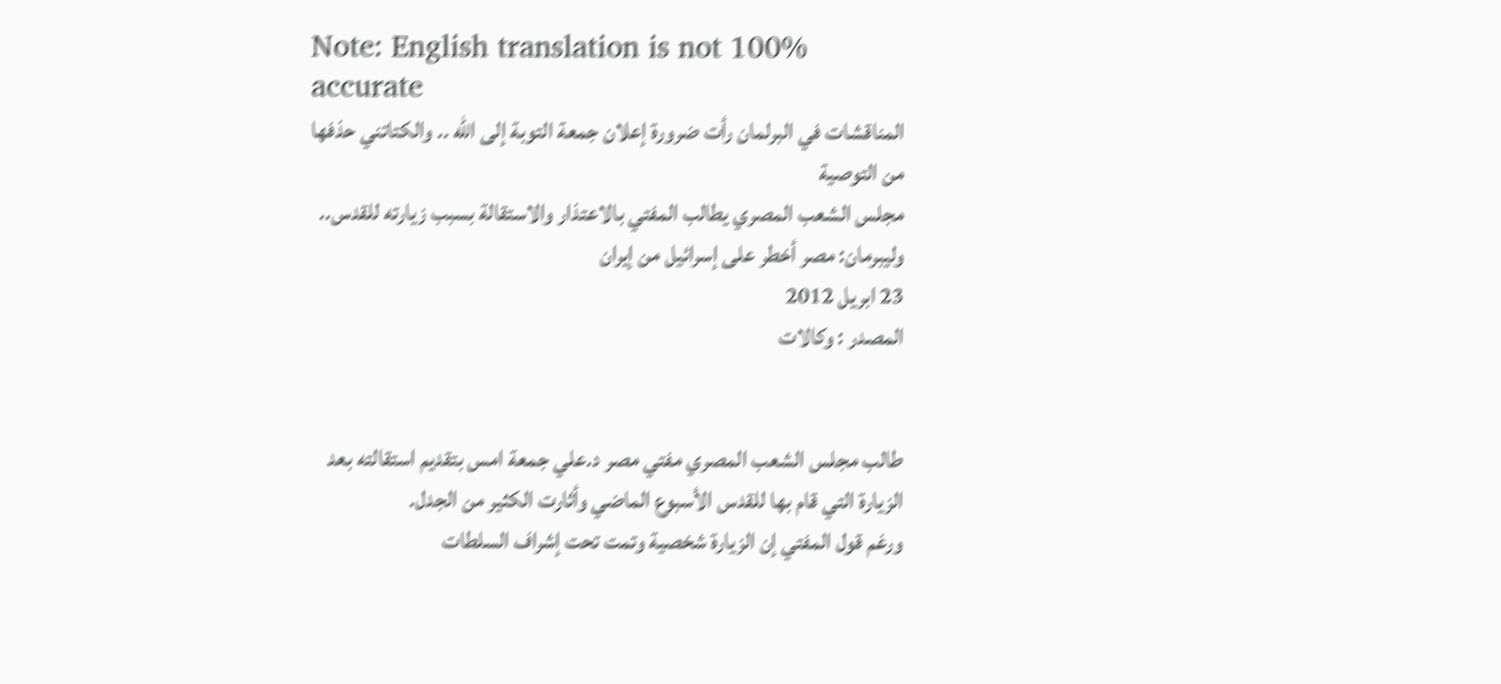Note: English translation is not 100% accurate
المناقشات في البرلمان رأت ضرورة إعلان جمعة التوبة إلى الله .. والكتاتني حذفها من التوصية
مجلس الشعب المصري يطالب المفتي بالاعتذار والاستقالة بسبب زيارته للقدس.. وليبرمان: مصر أخطر على إسرائيل من إيران
23 ابريل 2012
المصدر : وكالات


طالب مجلس الشعب المصري مفتي مصر د.علي جمعة امس بتقديم استقالته بعد الزيارة التي قام بها للقدس الأسبوع الماضي وأثارت الكثير من الجدل.
ورغم قول المفتي إن الزيارة شخصية وتمت تحت إشراف السلطات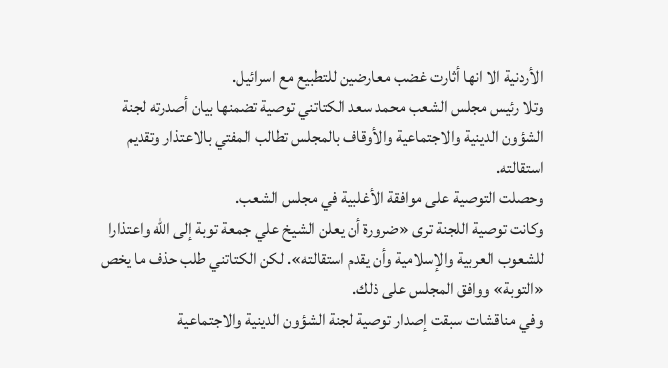الأردنية الا انها أثارت غضب معارضين للتطبيع مع اسرائيل.
وتلا رئيس مجلس الشعب محمد سعد الكتاتني توصية تضمنها بيان أصدرته لجنة الشؤون الدينية والاجتماعية والأوقاف بالمجلس تطالب المفتي بالاعتذار وتقديم استقالته.
وحصلت التوصية على موافقة الأغلبية في مجلس الشعب.
وكانت توصية اللجنة ترى «ضرورة أن يعلن الشيخ علي جمعة توبة إلى الله واعتذارا للشعوب العربية والإسلامية وأن يقدم استقالته». لكن الكتاتني طلب حذف ما يخص «التوبة» ووافق المجلس على ذلك.
وفي مناقشات سبقت إصدار توصية لجنة الشؤون الدينية والاجتماعية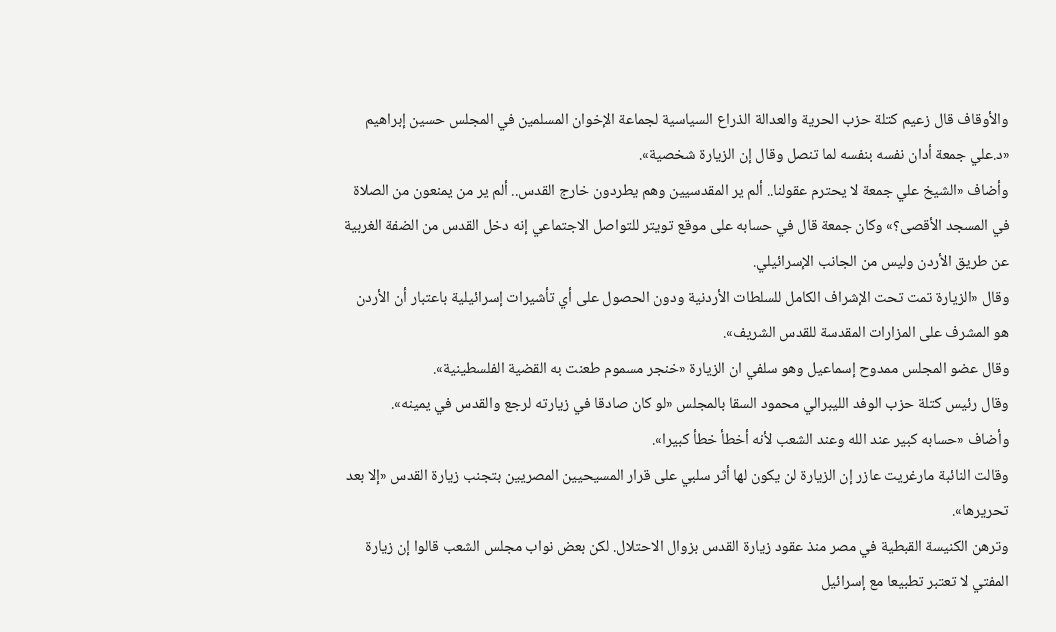والأوقاف قال زعيم كتلة حزب الحرية والعدالة الذراع السياسية لجماعة الإخوان المسلمين في المجلس حسين إبراهيم «د.علي جمعة أدان نفسه بنفسه لما تنصل وقال إن الزيارة شخصية».
وأضاف «الشيخ علي جمعة لا يحترم عقولنا.. ألم ير المقدسيين وهم يطردون خارج القدس.. ألم ير من يمنعون من الصلاة في المسجد الأقصى؟» وكان جمعة قال في حسابه على موقع تويتر للتواصل الاجتماعي إنه دخل القدس من الضفة الغربية عن طريق الأردن وليس من الجانب الإسرائيلي.
وقال «الزيارة تمت تحت الإشراف الكامل للسلطات الأردنية ودون الحصول على أي تأشيرات إسرائيلية باعتبار أن الأردن هو المشرف على المزارات المقدسة للقدس الشريف».
وقال عضو المجلس ممدوح إسماعيل وهو سلفي ان الزيارة «خنجر مسموم طعنت به القضية الفلسطينية».
وقال رئيس كتلة حزب الوفد الليبرالي محمود السقا بالمجلس «لو كان صادقا في زيارته لرجع والقدس في يمينه».
وأضاف «حسابه كبير عند الله وعند الشعب لأنه أخطأ خطأ كبيرا».
وقالت النائبة مارغريت عازر إن الزيارة لن يكون لها أثر سلبي على قرار المسيحيين المصريين بتجنب زيارة القدس «إلا بعد تحريرها».
وترهن الكنيسة القبطية في مصر منذ عقود زيارة القدس بزوال الاحتلال. لكن بعض نواب مجلس الشعب قالوا إن زيارة المفتي لا تعتبر تطبيعا مع إسرائيل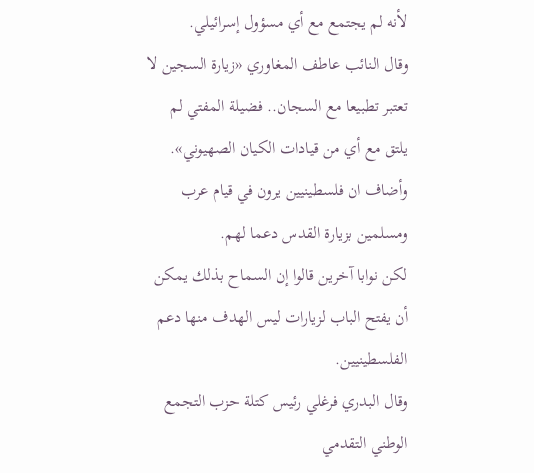لأنه لم يجتمع مع أي مسؤول إسرائيلي.
وقال النائب عاطف المغاوري «زيارة السجين لا تعتبر تطبيعا مع السجان.. فضيلة المفتي لم يلتق مع أي من قيادات الكيان الصهيوني».
وأضاف ان فلسطينيين يرون في قيام عرب ومسلمين بزيارة القدس دعما لهم.
لكن نوابا آخرين قالوا إن السماح بذلك يمكن أن يفتح الباب لزيارات ليس الهدف منها دعم الفلسطينيين.
وقال البدري فرغلي رئيس كتلة حزب التجمع الوطني التقدمي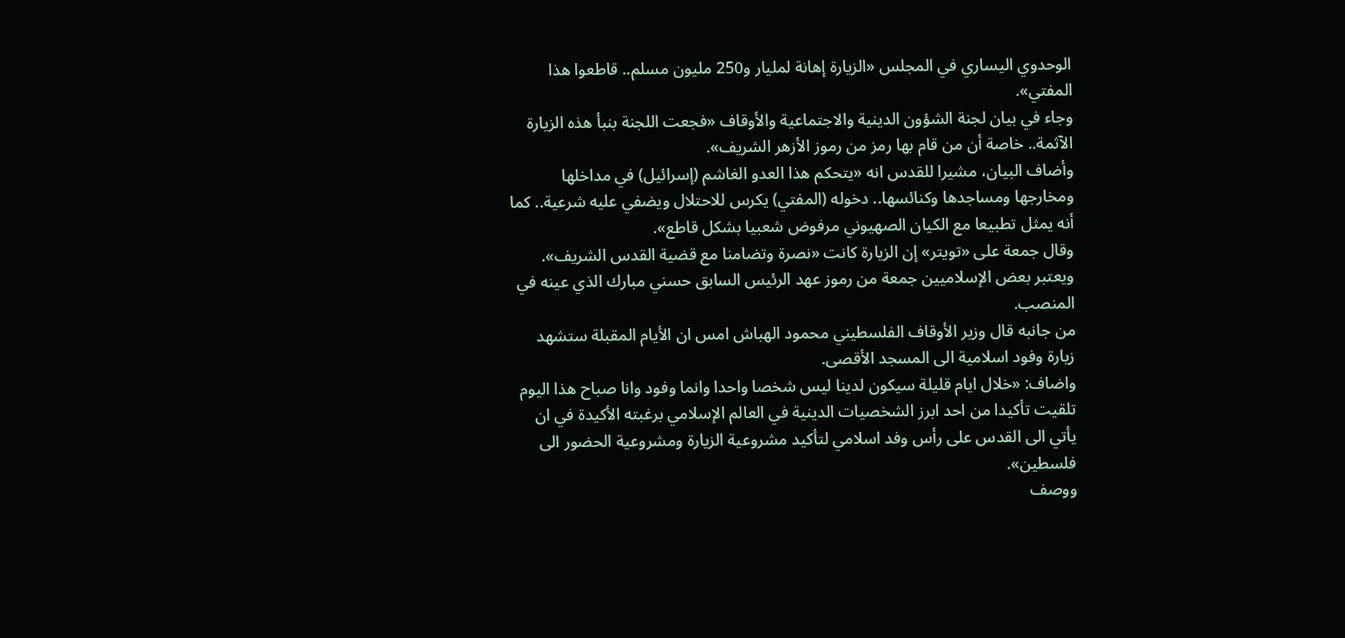الوحدوي اليساري في المجلس «الزيارة إهانة لمليار و250 مليون مسلم.. قاطعوا هذا المفتي».
وجاء في بيان لجنة الشؤون الدينية والاجتماعية والأوقاف «فجعت اللجنة بنبأ هذه الزيارة الآثمة.. خاصة أن من قام بها رمز من رموز الأزهر الشريف».
وأضاف البيان، مشيرا للقدس انه «يتحكم هذا العدو الغاشم (إسرائيل) في مداخلها ومخارجها ومساجدها وكنائسها.. دخوله (المفتي) يكرس للاحتلال ويضفي عليه شرعية.. كما أنه يمثل تطبيعا مع الكيان الصهيوني مرفوض شعبيا بشكل قاطع».
وقال جمعة على «تويتر» إن الزيارة كانت «نصرة وتضامنا مع قضية القدس الشريف».
ويعتبر بعض الإسلاميين جمعة من رموز عهد الرئيس السابق حسني مبارك الذي عينه في المنصب.
من جانبه قال وزير الأوقاف الفلسطيني محمود الهباش امس ان الأيام المقبلة ستشهد زيارة وفود اسلامية الى المسجد الأقصى.
واضاف: «خلال ايام قليلة سيكون لدينا ليس شخصا واحدا وانما وفود وانا صباح هذا اليوم تلقيت تأكيدا من احد ابرز الشخصيات الدينية في العالم الإسلامي برغبته الأكيدة في ان يأتي الى القدس على رأس وفد اسلامي لتأكيد مشروعية الزيارة ومشروعية الحضور الى فلسطين».
ووصف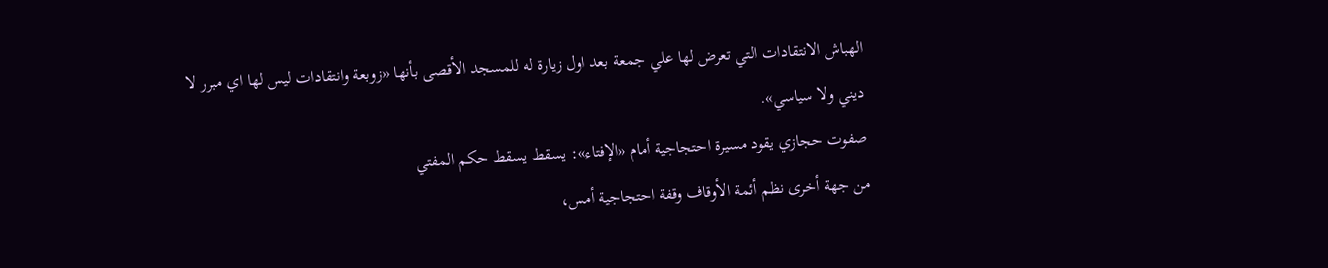الهباش الانتقادات التي تعرض لها علي جمعة بعد اول زيارة له للمسجد الأقصى بأنها «زوبعة وانتقادات ليس لها اي مبرر لا ديني ولا سياسي».
صفوت حجازي يقود مسيرة احتجاجية أمام «الإفتاء»: يسقط يسقط حكم المفتي
من جهة أخرى نظم أئمة الأوقاف وقفة احتجاجية أمس،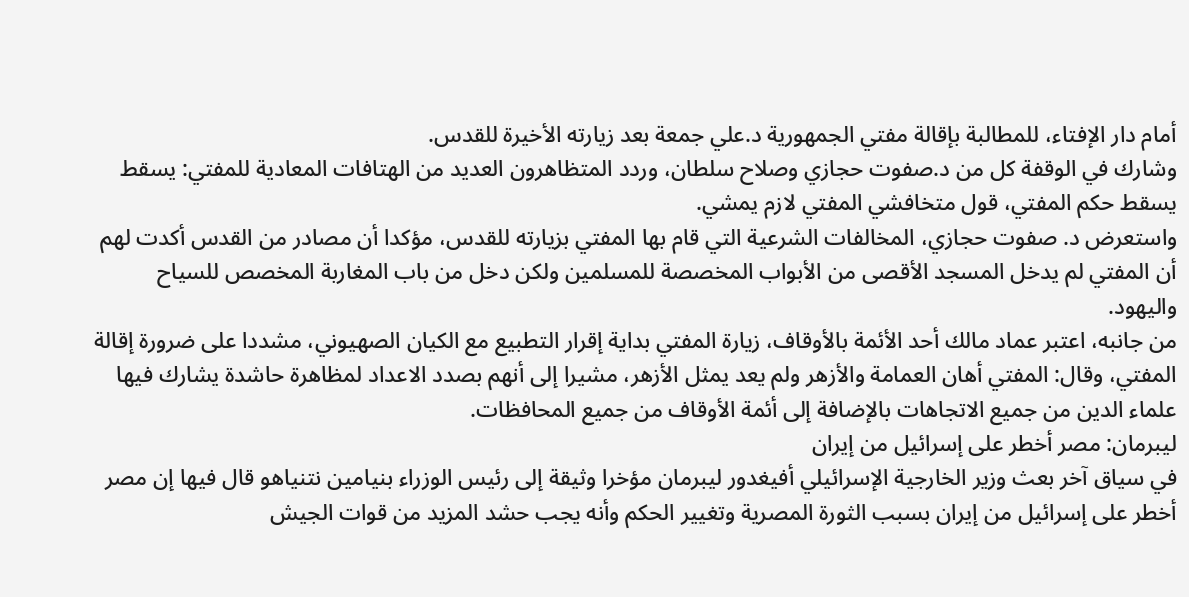أمام دار الإفتاء، للمطالبة بإقالة مفتي الجمهورية د.علي جمعة بعد زيارته الأخيرة للقدس.
وشارك في الوقفة كل من د.صفوت حجازي وصلاح سلطان، وردد المتظاهرون العديد من الهتافات المعادية للمفتي: يسقط يسقط حكم المفتي، قول متخافشي المفتي لازم يمشي.
واستعرض د. صفوت حجازي، المخالفات الشرعية التي قام بها المفتي بزيارته للقدس، مؤكدا أن مصادر من القدس أكدت لهم أن المفتي لم يدخل المسجد الأقصى من الأبواب المخصصة للمسلمين ولكن دخل من باب المغاربة المخصص للسياح واليهود.
من جانبه، اعتبر عماد مالك أحد الأئمة بالأوقاف، زيارة المفتي بداية إقرار التطبيع مع الكيان الصهيوني، مشددا على ضرورة إقالة المفتي، وقال: المفتي أهان العمامة والأزهر ولم يعد يمثل الأزهر، مشيرا إلى أنهم بصدد الاعداد لمظاهرة حاشدة يشارك فيها علماء الدين من جميع الاتجاهات بالإضافة إلى أئمة الأوقاف من جميع المحافظات.
ليبرمان: مصر أخطر على إسرائيل من إيران
في سياق آخر بعث وزير الخارجية الإسرائيلي أفيغدور ليبرمان مؤخرا وثيقة إلى رئيس الوزراء بنيامين نتنياهو قال فيها إن مصر أخطر على إسرائيل من إيران بسبب الثورة المصرية وتغيير الحكم وأنه يجب حشد المزيد من قوات الجيش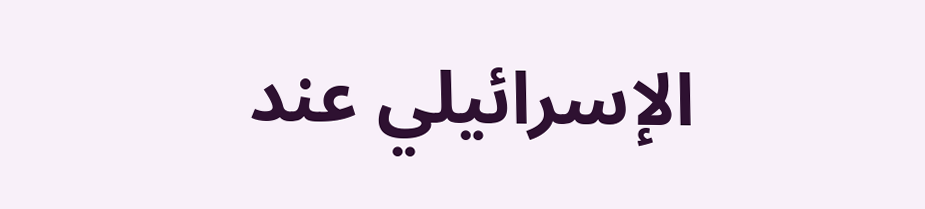الإسرائيلي عند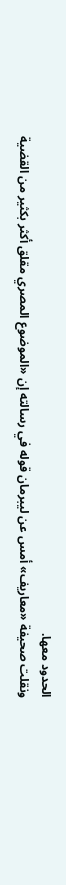الحدود معها.
ونقلت صحيفة «معاريف» أمس عن ليبرمان قوله في رسالته إن «الموضوع المصري مقلق أكثر بكثير من القضية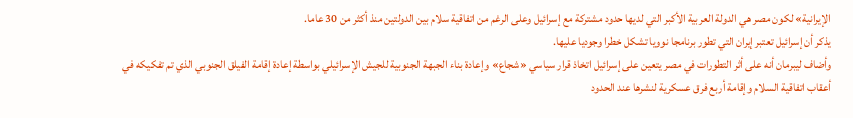الإيرانية» لكون مصر هي الدولة العربية الأكبر التي لديها حدود مشتركة مع إسرائيل وعلى الرغم من اتفاقية سلام بين الدولتين منذ أكثر من 30 عاما.
يذكر أن إسرائيل تعتبر إيران التي تطور برنامجا نوويا تشكل خطرا وجوديا عليها.
وأضاف ليبرمان أنه على أثر التطورات في مصر يتعين على إسرائيل اتخاذ قرار سياسي «شجاع» وإعادة بناء الجبهة الجنوبية للجيش الإسرائيلي بواسطة إعادة إقامة الفيلق الجنوبي الذي تم تفكيكه في أعقاب اتفاقية السلام وإقامة أربع فرق عسكرية لنشرها عند الحدود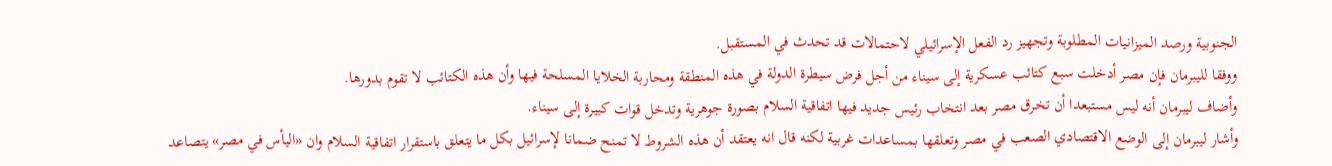الجنوبية ورصد الميزانيات المطلوبة وتجهيز رد الفعل الإسرائيلي لاحتمالات قد تحدث في المستقبل.
ووفقا لليبرمان فإن مصر أدخلت سبع كتائب عسكرية إلى سيناء من أجل فرض سيطرة الدولة في هذه المنطقة ومحاربة الخلايا المسلحة فيها وأن هذه الكتائب لا تقوم بدورها.
وأضاف ليبرمان أنه ليس مستبعدا أن تخرق مصر بعد انتخاب رئيس جديد فيها اتفاقية السلام بصورة جوهرية وتدخل قوات كبيرة إلى سيناء.
وأشار ليبرمان إلى الوضع الاقتصادي الصعب في مصر وتعلقها بمساعدات غربية لكنه قال انه يعتقد أن هذه الشروط لا تمنح ضمانا لإسرائيل بكل ما يتعلق باستقرار اتفاقية السلام وان «اليأس في مصر» يتصاعد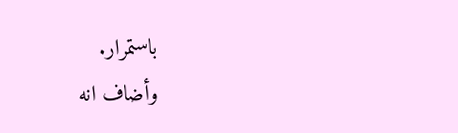باستمرار.
وأضاف انه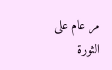مر عام على الثورة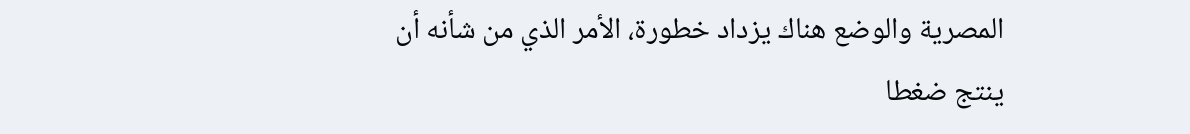المصرية والوضع هناك يزداد خطورة، الأمر الذي من شأنه أن ينتج ضغطا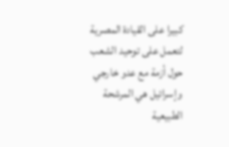كبيرا على القيادة المصرية لتعمل على توحيد الشعب حول أزمة مع عدو خارجي وإسرائيل هي المرشحة الطبيعية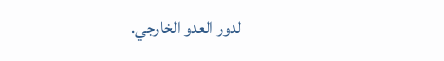لدور العدو الخارجي.